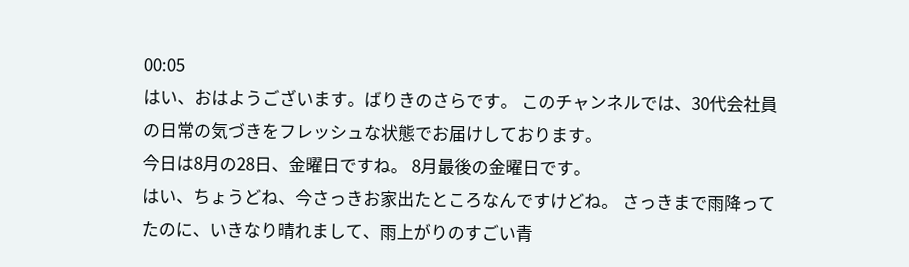00:05
はい、おはようございます。ばりきのさらです。 このチャンネルでは、30代会社員の日常の気づきをフレッシュな状態でお届けしております。
今日は8月の28日、金曜日ですね。 8月最後の金曜日です。
はい、ちょうどね、今さっきお家出たところなんですけどね。 さっきまで雨降ってたのに、いきなり晴れまして、雨上がりのすごい青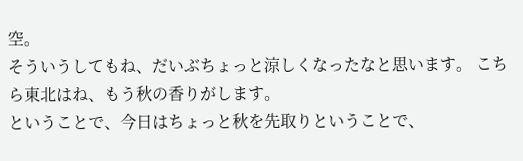空。
そういうしてもね、だいぶちょっと涼しくなったなと思います。 こちら東北はね、もう秋の香りがします。
ということで、今日はちょっと秋を先取りということで、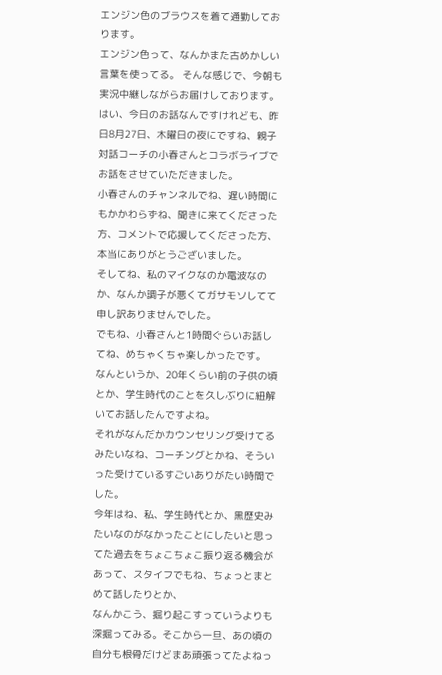エンジン色のブラウスを着て通勤しております。
エンジン色って、なんかまた古めかしい言葉を使ってる。 そんな感じで、今朝も実況中継しながらお届けしております。
はい、今日のお話なんですけれども、昨日8月27日、木曜日の夜にですね、親子対話コーチの小春さんとコラボライブでお話をさせていただきました。
小春さんのチャンネルでね、遅い時間にもかかわらずね、聞きに来てくださった方、コメントで応援してくださった方、本当にありがとうございました。
そしてね、私のマイクなのか電波なのか、なんか調子が悪くてガサモソしてて申し訳ありませんでした。
でもね、小春さんと1時間ぐらいお話してね、めちゃくちゃ楽しかったです。
なんというか、20年くらい前の子供の頃とか、学生時代のことを久しぶりに紐解いてお話したんですよね。
それがなんだかカウンセリング受けてるみたいなね、コーチングとかね、そういった受けているすごいありがたい時間でした。
今年はね、私、学生時代とか、黒歴史みたいなのがなかったことにしたいと思ってた過去をちょこちょこ振り返る機会があって、スタイフでもね、ちょっとまとめて話したりとか、
なんかこう、掘り起こすっていうよりも深掘ってみる。そこから一旦、あの頃の自分も根骨だけどまあ頑張ってたよねっ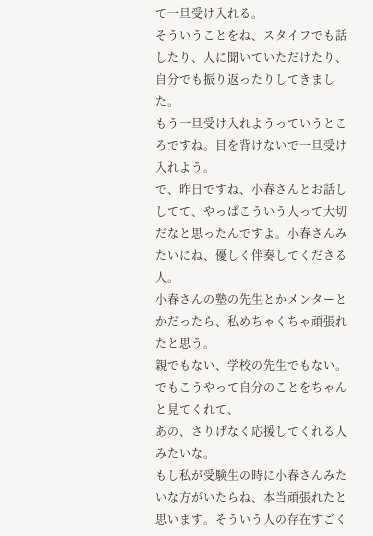て一旦受け入れる。
そういうことをね、スタイフでも話したり、人に聞いていただけたり、自分でも振り返ったりしてきました。
もう一旦受け入れようっていうところですね。目を背けないで一旦受け入れよう。
で、昨日ですね、小春さんとお話ししてて、やっぱこういう人って大切だなと思ったんですよ。小春さんみたいにね、優しく伴奏してくださる人。
小春さんの塾の先生とかメンターとかだったら、私めちゃくちゃ頑張れたと思う。
親でもない、学校の先生でもない。でもこうやって自分のことをちゃんと見てくれて、
あの、さりげなく応援してくれる人みたいな。
もし私が受験生の時に小春さんみたいな方がいたらね、本当頑張れたと思います。そういう人の存在すごく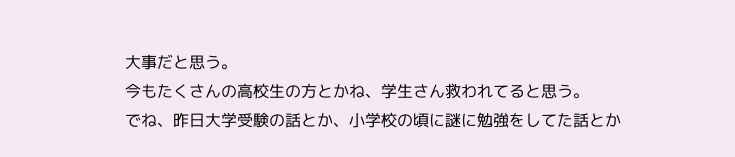大事だと思う。
今もたくさんの高校生の方とかね、学生さん救われてると思う。
でね、昨日大学受験の話とか、小学校の頃に謎に勉強をしてた話とか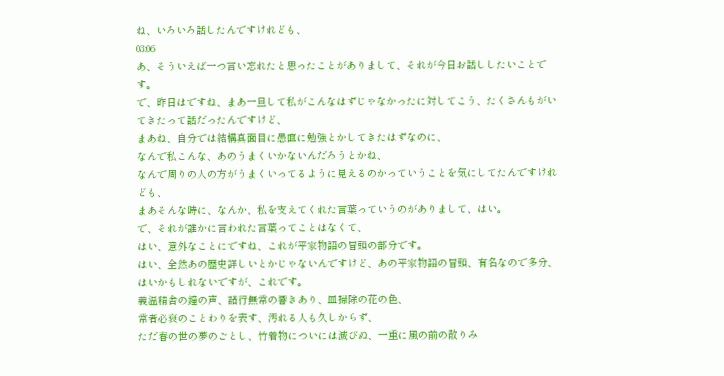ね、いろいろ話したんですけれども、
03:06
あ、そういえば一つ言い忘れたと思ったことがありまして、それが今日お話ししたいことです。
で、昨日はですね、まあ一旦して私がこんなはずじゃなかったに対してこう、たくさんもがいてきたって話だったんですけど、
まあね、自分では結構真面目に愚直に勉強とかしてきたはずなのに、
なんで私こんな、あのうまくいかないんだろうとかね、
なんで周りの人の方がうまくいってるように見えるのかっていうことを気にしてたんですけれども、
まあそんな時に、なんか、私を支えてくれた言葉っていうのがありまして、はい。
で、それが誰かに言われた言葉ってことはなくて、
はい、意外なことにですね、これが平家物語の冒頭の部分です。
はい、全然あの歴史詳しいとかじゃないんですけど、あの平家物語の冒頭、有名なので多分、はいかもしれないですが、これです。
義温精舎の鐘の声、諸行無常の響きあり、皿掃除の花の色、
常者必衰のことわりを表す、汚れる人も久しからず、
ただ春の世の夢のごとし、竹着物についには滅びぬ、一重に風の前の散りみ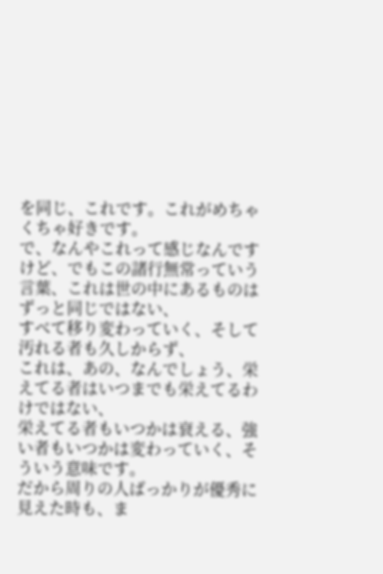を同じ、これです。これがめちゃくちゃ好きです。
で、なんやこれって感じなんですけど、でもこの諸行無常っていう言葉、これは世の中にあるものはずっと同じではない、
すべて移り変わっていく、そして汚れる者も久しからず、
これは、あの、なんでしょう、栄えてる者はいつまでも栄えてるわけではない、
栄えてる者もいつかは衰える、強い者もいつかは変わっていく、そういう意味です。
だから周りの人ばっかりが優秀に見えた時も、ま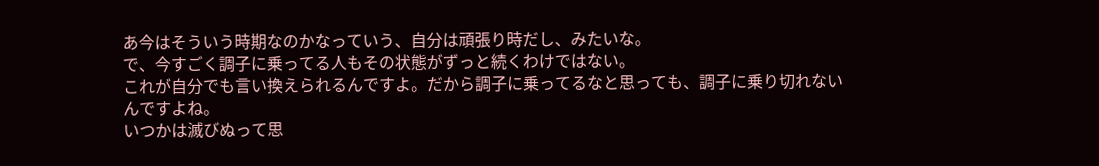あ今はそういう時期なのかなっていう、自分は頑張り時だし、みたいな。
で、今すごく調子に乗ってる人もその状態がずっと続くわけではない。
これが自分でも言い換えられるんですよ。だから調子に乗ってるなと思っても、調子に乗り切れないんですよね。
いつかは滅びぬって思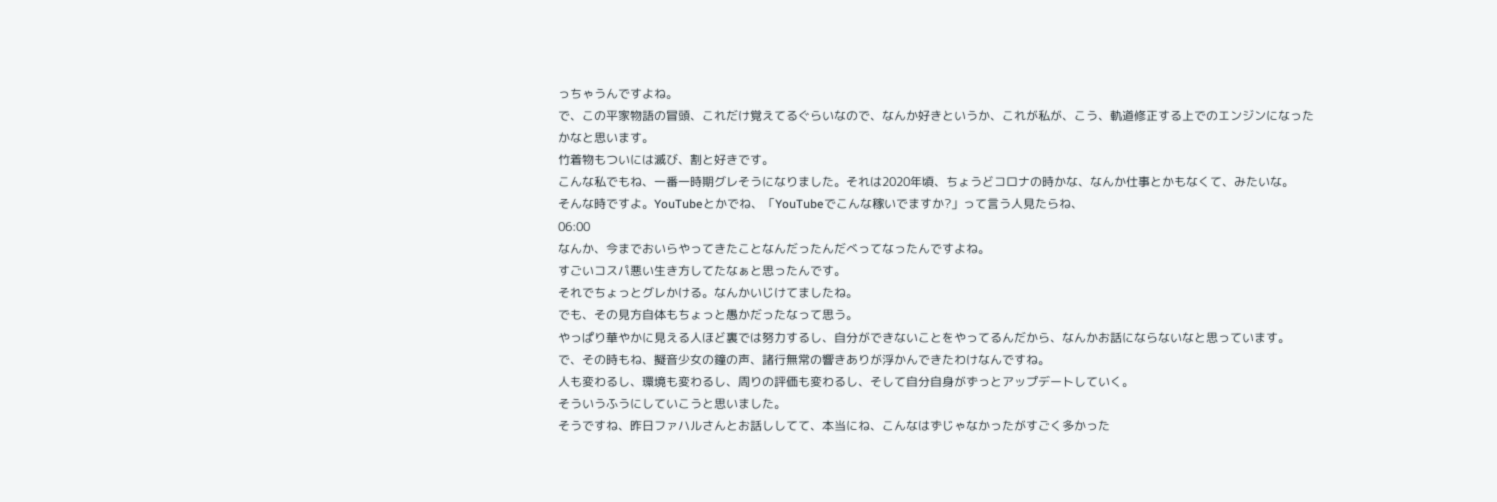っちゃうんですよね。
で、この平家物語の冒頭、これだけ覚えてるぐらいなので、なんか好きというか、これが私が、こう、軌道修正する上でのエンジンになったかなと思います。
竹着物もついには滅び、割と好きです。
こんな私でもね、一番一時期グレそうになりました。それは2020年頃、ちょうどコロナの時かな、なんか仕事とかもなくて、みたいな。
そんな時ですよ。YouTubeとかでね、「YouTubeでこんな稼いでますか?」って言う人見たらね、
06:00
なんか、今までおいらやってきたことなんだったんだべってなったんですよね。
すごいコスパ悪い生き方してたなぁと思ったんです。
それでちょっとグレかける。なんかいじけてましたね。
でも、その見方自体もちょっと愚かだったなって思う。
やっぱり華やかに見える人ほど裏では努力するし、自分ができないことをやってるんだから、なんかお話にならないなと思っています。
で、その時もね、擬音少女の鐘の声、諸行無常の響きありが浮かんできたわけなんですね。
人も変わるし、環境も変わるし、周りの評価も変わるし、そして自分自身がずっとアップデートしていく。
そういうふうにしていこうと思いました。
そうですね、昨日ファハルさんとお話ししてて、本当にね、こんなはずじゃなかったがすごく多かった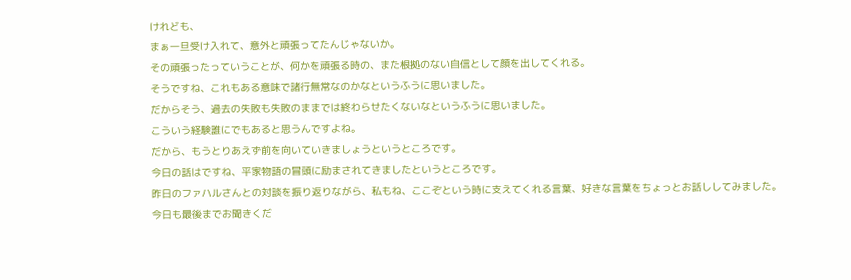けれども、
まぁ一旦受け入れて、意外と頑張ってたんじゃないか。
その頑張ったっていうことが、何かを頑張る時の、また根拠のない自信として顔を出してくれる。
そうですね、これもある意味で諸行無常なのかなというふうに思いました。
だからそう、過去の失敗も失敗のままでは終わらせたくないなというふうに思いました。
こういう経験誰にでもあると思うんですよね。
だから、もうとりあえず前を向いていきましょうというところです。
今日の話はですね、平家物語の冒頭に励まされてきましたというところです。
昨日のファハルさんとの対談を振り返りながら、私もね、ここぞという時に支えてくれる言葉、好きな言葉をちょっとお話ししてみました。
今日も最後までお聞きくだ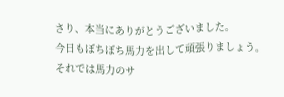さり、本当にありがとうございました。
今日もぼちぼち馬力を出して頑張りましょう。
それでは馬力のサ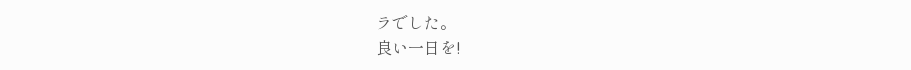ラでした。
良い一日を!